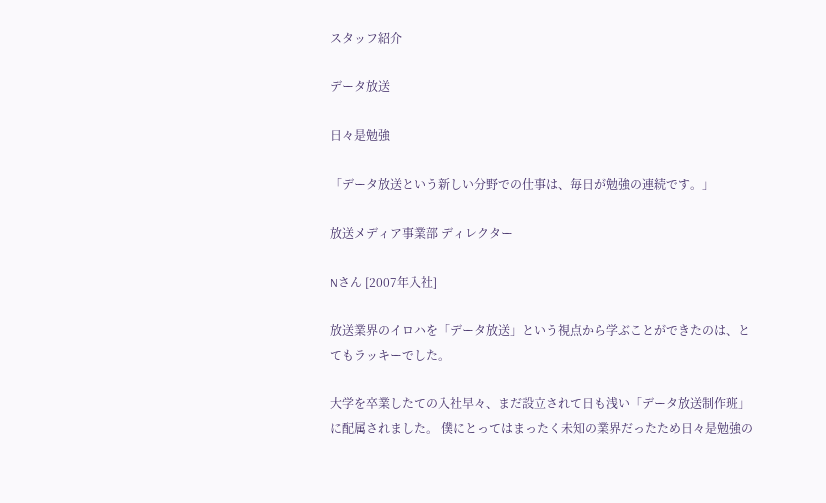スタッフ紹介

データ放送

日々是勉強

「データ放送という新しい分野での仕事は、毎日が勉強の連続です。」

放送メディア事業部 ディレクター

Nさん [2007年入社]

放送業界のイロハを「データ放送」という視点から学ぶことができたのは、とてもラッキーでした。

大学を卒業したての入社早々、まだ設立されて日も浅い「データ放送制作班」に配属されました。 僕にとってはまったく未知の業界だったため日々是勉強の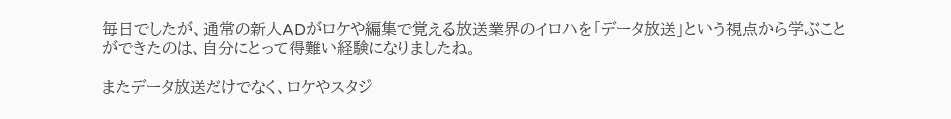毎日でしたが、通常の新人ADがロケや編集で覚える放送業界のイロハを「データ放送」という視点から学ぶことができたのは、自分にとって得難い経験になりましたね。

またデータ放送だけでなく、ロケやスタジ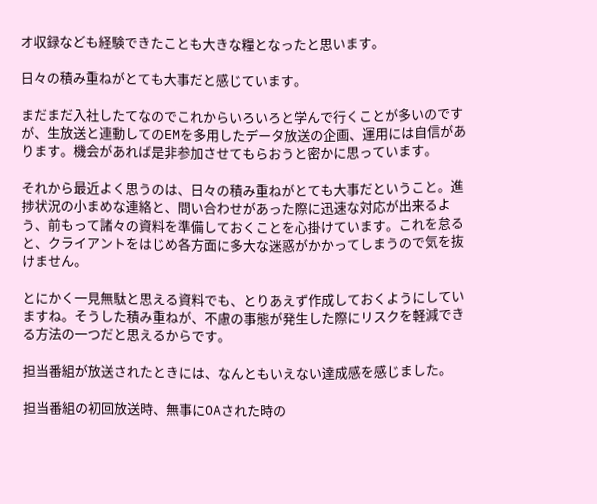オ収録なども経験できたことも大きな糧となったと思います。

日々の積み重ねがとても大事だと感じています。

まだまだ入社したてなのでこれからいろいろと学んで行くことが多いのですが、生放送と連動してのEMを多用したデータ放送の企画、運用には自信があります。機会があれば是非参加させてもらおうと密かに思っています。

それから最近よく思うのは、日々の積み重ねがとても大事だということ。進捗状況の小まめな連絡と、問い合わせがあった際に迅速な対応が出来るよう、前もって諸々の資料を準備しておくことを心掛けています。これを怠ると、クライアントをはじめ各方面に多大な迷惑がかかってしまうので気を抜けません。

とにかく一見無駄と思える資料でも、とりあえず作成しておくようにしていますね。そうした積み重ねが、不慮の事態が発生した際にリスクを軽減できる方法の一つだと思えるからです。

担当番組が放送されたときには、なんともいえない達成感を感じました。

担当番組の初回放送時、無事にOAされた時の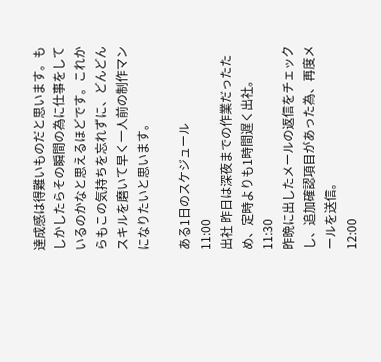達成感は得難いものだと思います。もしかしたらその瞬間の為に仕事をしているのかなと思えるほどです。これからもこの気持ちを忘れずに、どんどんスキルを磨いて早く一人前の制作マンになりたいと思います。

ある1日のスケジュール
11:00
出社 昨日は深夜までの作業だったため、定時よりも1時間遅く出社。
11:30
昨晩に出したメールの返信をチェックし、追加確認項目があった為、再度メールを送信。
12:00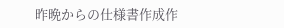昨晩からの仕様書作成作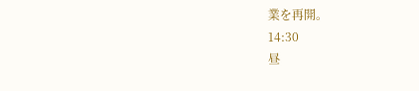業を再開。
14:30
昼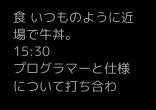食 いつものように近場で牛丼。
15:30
プログラマーと仕様について打ち合わ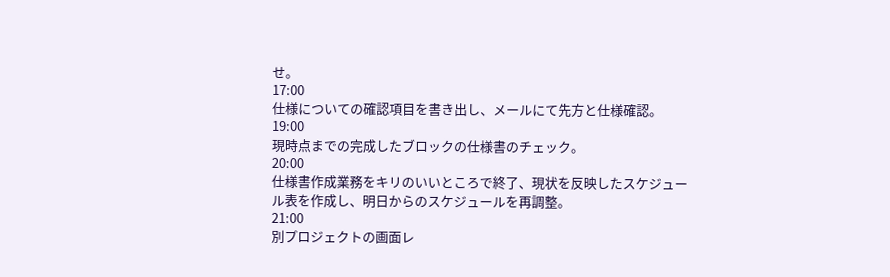せ。
17:00
仕様についての確認項目を書き出し、メールにて先方と仕様確認。
19:00
現時点までの完成したブロックの仕様書のチェック。
20:00
仕様書作成業務をキリのいいところで終了、現状を反映したスケジュール表を作成し、明日からのスケジュールを再調整。
21:00
別プロジェクトの画面レ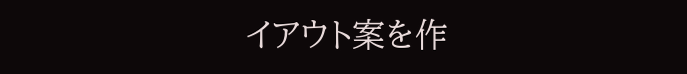イアウト案を作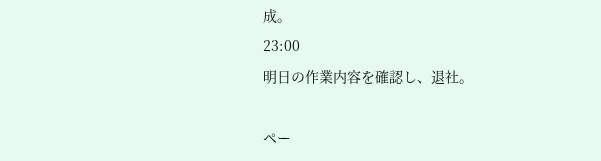成。
23:00
明日の作業内容を確認し、退社。

ペー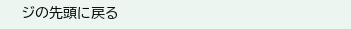ジの先頭に戻る